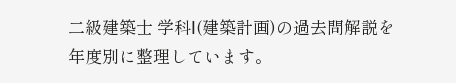二級建築士 学科I(建築計画)の過去問解説を年度別に整理しています。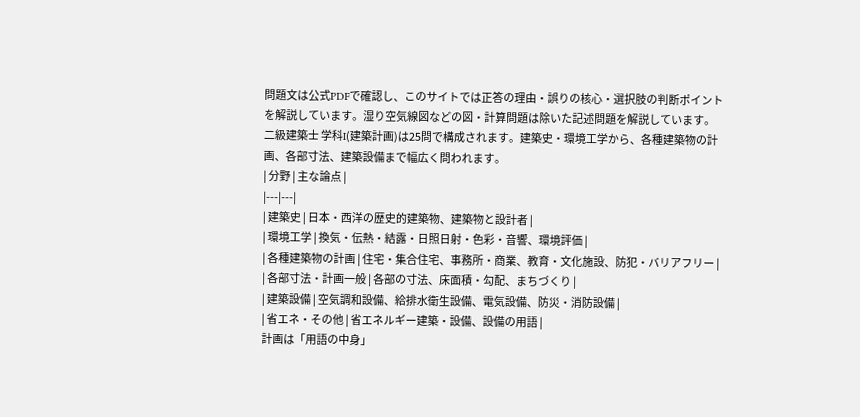問題文は公式PDFで確認し、このサイトでは正答の理由・誤りの核心・選択肢の判断ポイントを解説しています。湿り空気線図などの図・計算問題は除いた記述問題を解説しています。
二級建築士 学科I(建築計画)は25問で構成されます。建築史・環境工学から、各種建築物の計画、各部寸法、建築設備まで幅広く問われます。
| 分野 | 主な論点 |
|---|---|
| 建築史 | 日本・西洋の歴史的建築物、建築物と設計者 |
| 環境工学 | 換気・伝熱・結露・日照日射・色彩・音響、環境評価 |
| 各種建築物の計画 | 住宅・集合住宅、事務所・商業、教育・文化施設、防犯・バリアフリー |
| 各部寸法・計画一般 | 各部の寸法、床面積・勾配、まちづくり |
| 建築設備 | 空気調和設備、給排水衛生設備、電気設備、防災・消防設備 |
| 省エネ・その他 | 省エネルギー建築・設備、設備の用語 |
計画は「用語の中身」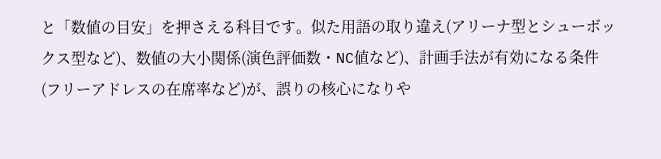と「数値の目安」を押さえる科目です。似た用語の取り違え(アリーナ型とシューボックス型など)、数値の大小関係(演色評価数・NC値など)、計画手法が有効になる条件(フリーアドレスの在席率など)が、誤りの核心になりや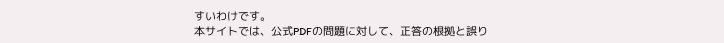すいわけです。
本サイトでは、公式PDFの問題に対して、正答の根拠と誤り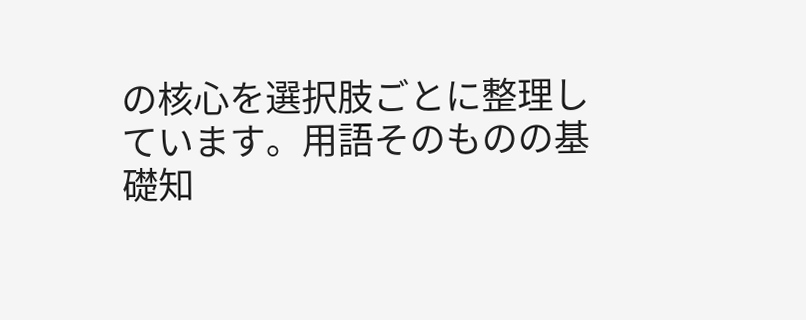の核心を選択肢ごとに整理しています。用語そのものの基礎知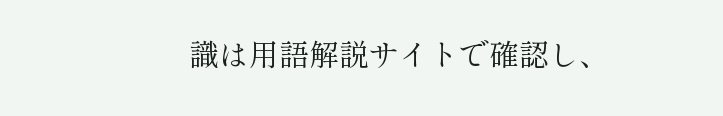識は用語解説サイトで確認し、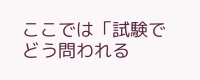ここでは「試験でどう問われる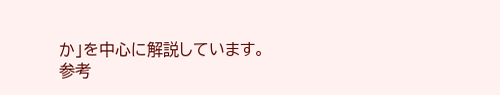か」を中心に解説しています。
参考